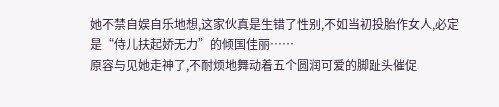她不禁自娱自乐地想,这家伙真是生错了性别,不如当初投胎作女人,必定是“侍儿扶起娇无力”的倾国佳丽……
原容与见她走神了,不耐烦地舞动着五个圆润可爱的脚趾头催促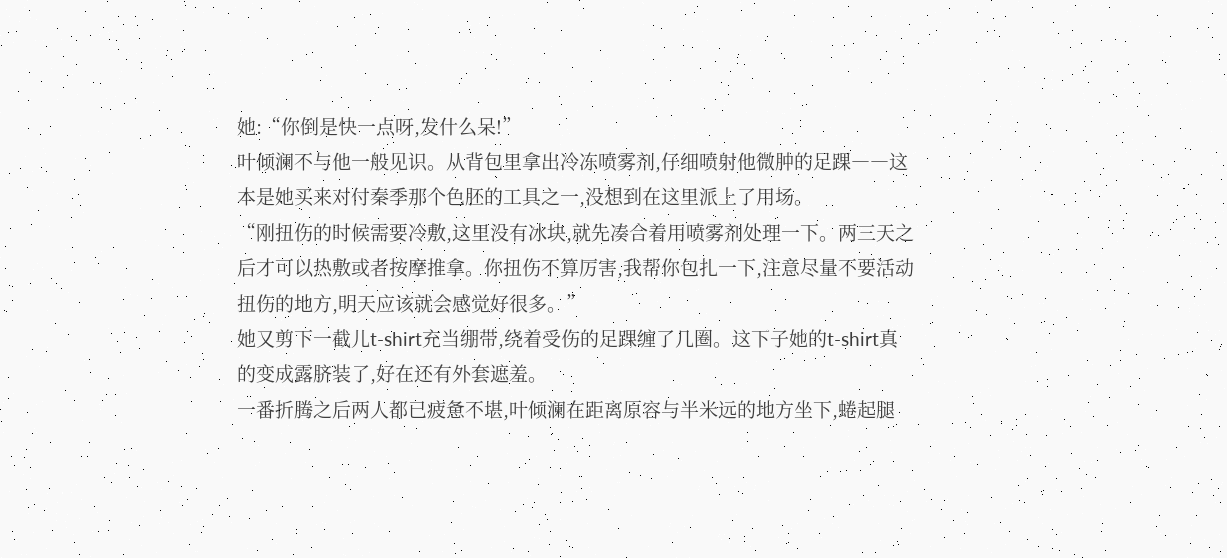她:“你倒是快一点呀,发什么呆!”
叶倾澜不与他一般见识。从背包里拿出冷冻喷雾剂,仔细喷射他微肿的足踝――这本是她买来对付秦季那个色胚的工具之一,没想到在这里派上了用场。
“刚扭伤的时候需要冷敷,这里没有冰块,就先凑合着用喷雾剂处理一下。两三天之后才可以热敷或者按摩推拿。你扭伤不算厉害,我帮你包扎一下,注意尽量不要活动扭伤的地方,明天应该就会感觉好很多。”
她又剪下一截儿t-shirt充当绷带,绕着受伤的足踝缠了几圈。这下子她的t-shirt真的变成露脐装了,好在还有外套遮羞。
一番折腾之后两人都已疲惫不堪,叶倾澜在距离原容与半米远的地方坐下,蜷起腿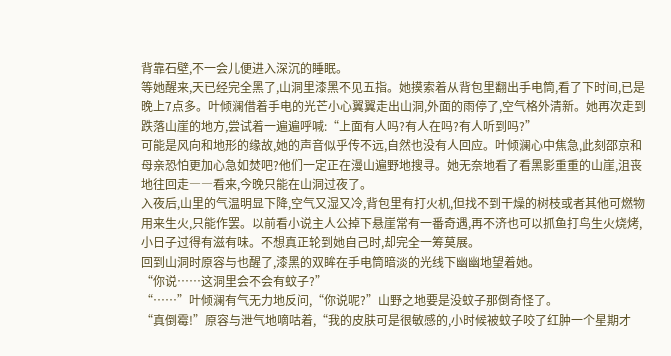背靠石壁,不一会儿便进入深沉的睡眠。
等她醒来,天已经完全黑了,山洞里漆黑不见五指。她摸索着从背包里翻出手电筒,看了下时间,已是晚上7点多。叶倾澜借着手电的光芒小心翼翼走出山洞,外面的雨停了,空气格外清新。她再次走到跌落山崖的地方,尝试着一遍遍呼喊:“上面有人吗?有人在吗?有人听到吗?”
可能是风向和地形的缘故,她的声音似乎传不远,自然也没有人回应。叶倾澜心中焦急,此刻邵京和母亲恐怕更加心急如焚吧?他们一定正在漫山遍野地搜寻。她无奈地看了看黑影重重的山崖,沮丧地往回走――看来,今晚只能在山洞过夜了。
入夜后,山里的气温明显下降,空气又湿又冷,背包里有打火机,但找不到干燥的树枝或者其他可燃物用来生火,只能作罢。以前看小说主人公掉下悬崖常有一番奇遇,再不济也可以抓鱼打鸟生火烧烤,小日子过得有滋有味。不想真正轮到她自己时,却完全一筹莫展。
回到山洞时原容与也醒了,漆黑的双眸在手电筒暗淡的光线下幽幽地望着她。
“你说……这洞里会不会有蚊子?”
“……”叶倾澜有气无力地反问,“你说呢?”山野之地要是没蚊子那倒奇怪了。
“真倒霉!”原容与泄气地嘀咕着,“我的皮肤可是很敏感的,小时候被蚊子咬了红肿一个星期才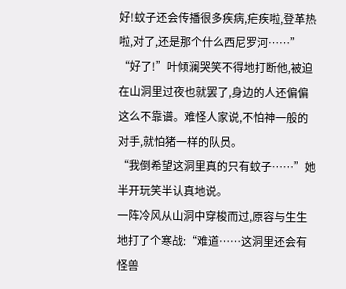好!蚊子还会传播很多疾病,疟疾啦,登革热啦,对了,还是那个什么西尼罗河……”
“好了!”叶倾澜哭笑不得地打断他,被迫在山洞里过夜也就罢了,身边的人还偏偏这么不靠谱。难怪人家说,不怕神一般的对手,就怕猪一样的队员。
“我倒希望这洞里真的只有蚊子……”她半开玩笑半认真地说。
一阵冷风从山洞中穿梭而过,原容与生生地打了个寒战:“难道……这洞里还会有怪兽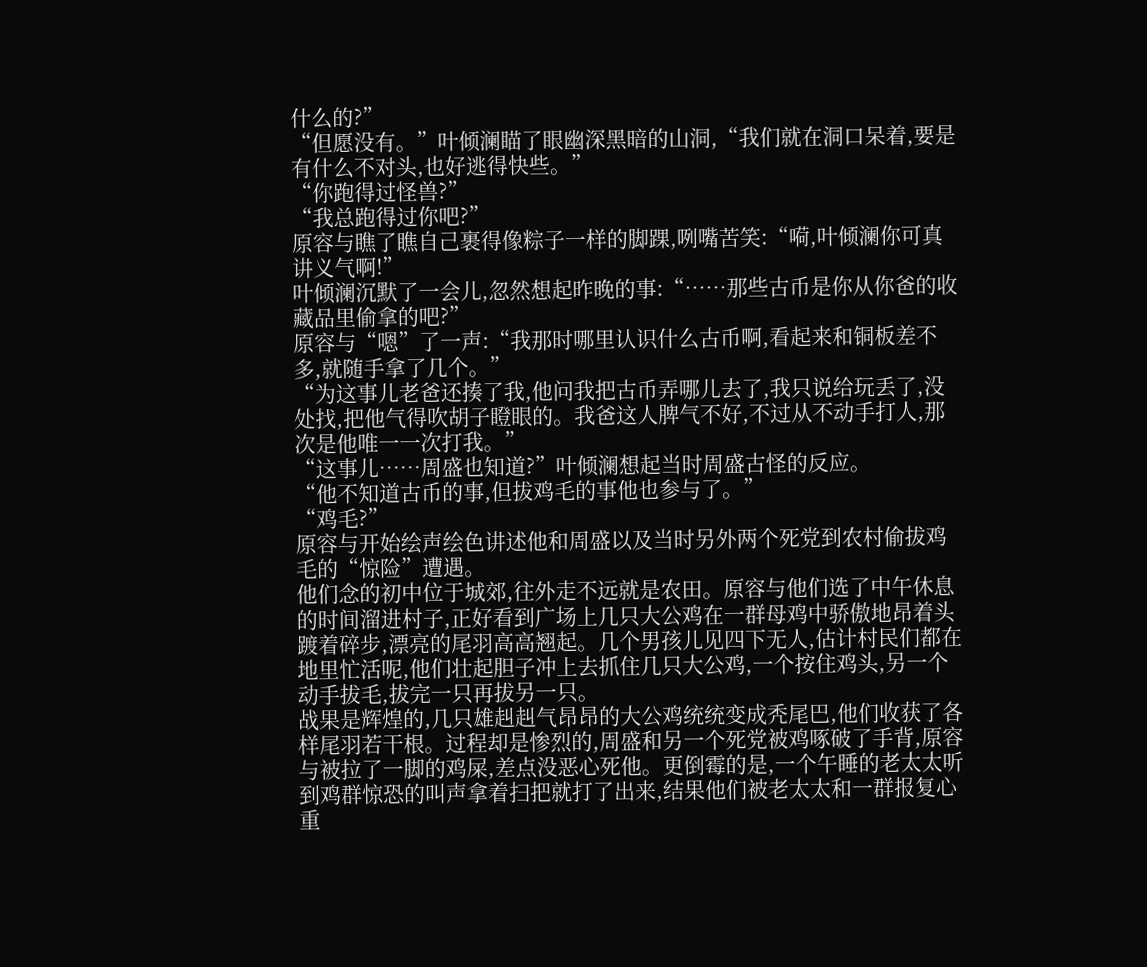什么的?”
“但愿没有。”叶倾澜瞄了眼幽深黑暗的山洞,“我们就在洞口呆着,要是有什么不对头,也好逃得快些。”
“你跑得过怪兽?”
“我总跑得过你吧?”
原容与瞧了瞧自己裹得像粽子一样的脚踝,咧嘴苦笑:“嗬,叶倾澜你可真讲义气啊!”
叶倾澜沉默了一会儿,忽然想起昨晚的事:“……那些古币是你从你爸的收藏品里偷拿的吧?”
原容与“嗯”了一声:“我那时哪里认识什么古币啊,看起来和铜板差不多,就随手拿了几个。”
“为这事儿老爸还揍了我,他问我把古币弄哪儿去了,我只说给玩丢了,没处找,把他气得吹胡子瞪眼的。我爸这人脾气不好,不过从不动手打人,那次是他唯一一次打我。”
“这事儿……周盛也知道?”叶倾澜想起当时周盛古怪的反应。
“他不知道古币的事,但拔鸡毛的事他也参与了。”
“鸡毛?”
原容与开始绘声绘色讲述他和周盛以及当时另外两个死党到农村偷拔鸡毛的“惊险”遭遇。
他们念的初中位于城郊,往外走不远就是农田。原容与他们选了中午休息的时间溜进村子,正好看到广场上几只大公鸡在一群母鸡中骄傲地昂着头踱着碎步,漂亮的尾羽高高翘起。几个男孩儿见四下无人,估计村民们都在地里忙活呢,他们壮起胆子冲上去抓住几只大公鸡,一个按住鸡头,另一个动手拔毛,拔完一只再拔另一只。
战果是辉煌的,几只雄赳赳气昂昂的大公鸡统统变成秃尾巴,他们收获了各样尾羽若干根。过程却是惨烈的,周盛和另一个死党被鸡啄破了手背,原容与被拉了一脚的鸡屎,差点没恶心死他。更倒霉的是,一个午睡的老太太听到鸡群惊恐的叫声拿着扫把就打了出来,结果他们被老太太和一群报复心重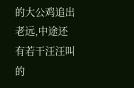的大公鸡追出老远,中途还有若干汪汪叫的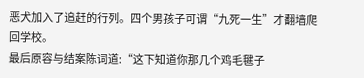恶犬加入了追赶的行列。四个男孩子可谓“九死一生”才翻墙爬回学校。
最后原容与结案陈词道:“这下知道你那几个鸡毛毽子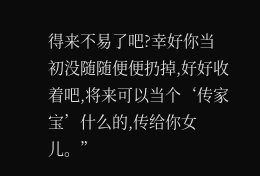得来不易了吧?幸好你当初没随随便便扔掉,好好收着吧,将来可以当个‘传家宝’什么的,传给你女儿。”